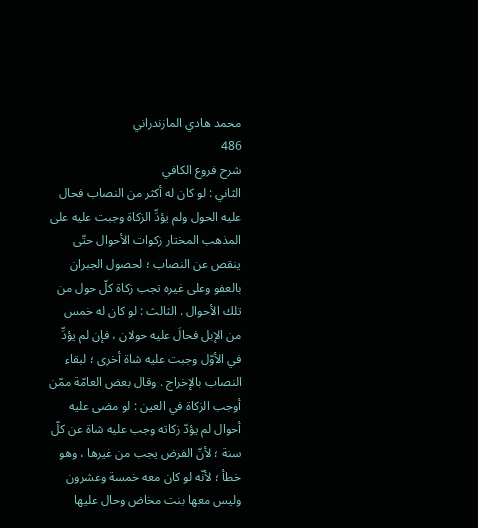محمد هادي المازندراني
486
شرح فروع الكافي
الثاني : لو كان له أكثر من النصاب فحال عليه الحول ولم يؤدِّ الزكاة وجبت عليه على المذهب المختار زكوات الأحوال حتّى ينقص عن النصاب ؛ لحصول الجبران بالعفو وعلى غيره تجب زكاة كلّ حول من تلك الأحوال . الثالث : لو كان له خمس من الإبل فحالَ عليه حولان ، فإن لم يؤدِّ في الأوّل وجبت عليه شاة أخرى ؛ لبقاء النصاب بالإخراج . وقال بعض العامّة ممّن أوجب الزكاة في العين : لو مضى عليه أحوال لم يؤدّ زكاته وجب عليه شاة عن كلّ سنة ؛ لأنّ الفرض يجب من غيرها ، وهو خطأ ؛ لأنّه لو كان معه خمسة وعشرون وليس معها بنت مخاض وحال عليها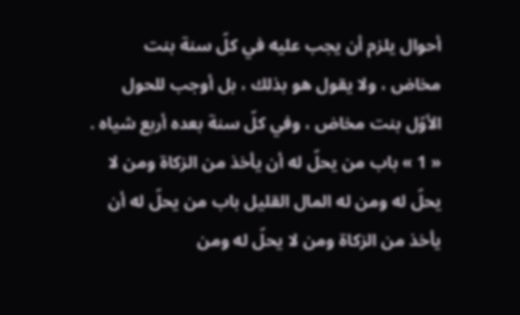أحوال يلزم أن يجب عليه في كلّ سنة بنت مخاض ، ولا يقول هو بذلك ، بل أوجب للحول الأوّل بنت مخاض ، وفي كلّ سنة بعده أربع شياه . « 1 » باب من يحلّ له أن يأخذ من الزكاة ومن لا يحلّ له ومن له المال القليل باب من يحلّ له أن يأخذ من الزكاة ومن لا يحلّ له ومن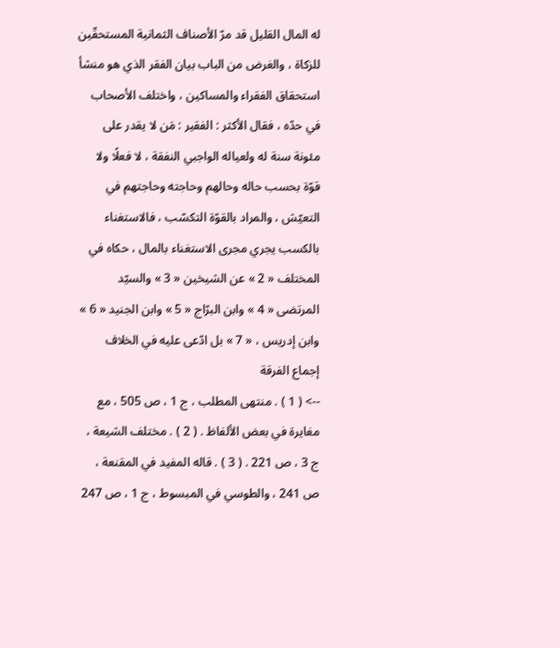له المال القليل قد مرّ الأصناف الثمانية المستحقّين للزكاة ، والغرض من الباب بيان الفقر الذي هو منشأ استحقاق الفقراء والمساكين ، واختلف الأصحاب في حدّه ، فقال الأكثر : الفقير : مَن لا يقدر على مئونة سنة له ولعياله الواجبي النفقة ، لا فعلًا ولا قوّة بحسب حاله وحالهم وحاجته وحاجتهم في التعيّش ، والمراد بالقوّة التكسّب ، فالاستغناء بالكسب يجري مجرى الاستغناء بالمال ، حكاه في المختلف « 2 » عن الشيخين « 3 » والسيّد المرتضى « 4 » وابن البرّاج « 5 » وابن الجنيد « 6 » وابن إدريس ، « 7 » بل ادّعى عليه في الخلاف إجماع الفرقة
--> ( 1 ) . منتهى المطلب ، ج 1 ، ص 505 ، مع مغايرة في بعض الألفاظ . ( 2 ) . مختلف الشيعة ، ج 3 ، ص 221 . ( 3 ) . قاله المفيد في المقنعة ، ص 241 ، والطوسي في المبسوط ، ج 1 ، ص 247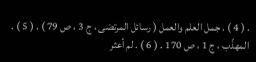. ( 4 ) . جمل العلم والعمل ( رسائل المرتضى ، ج 3 ، ص 79 ) . ( 5 ) . المهذّب ، ج 1 ، ص 170 . ( 6 ) . لم أعثر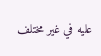عليه في غير مختلف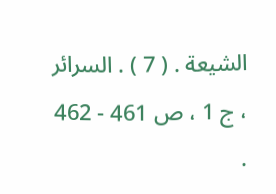الشيعة . ( 7 ) . السرائر ، ج 1 ، ص 461 - 462 .